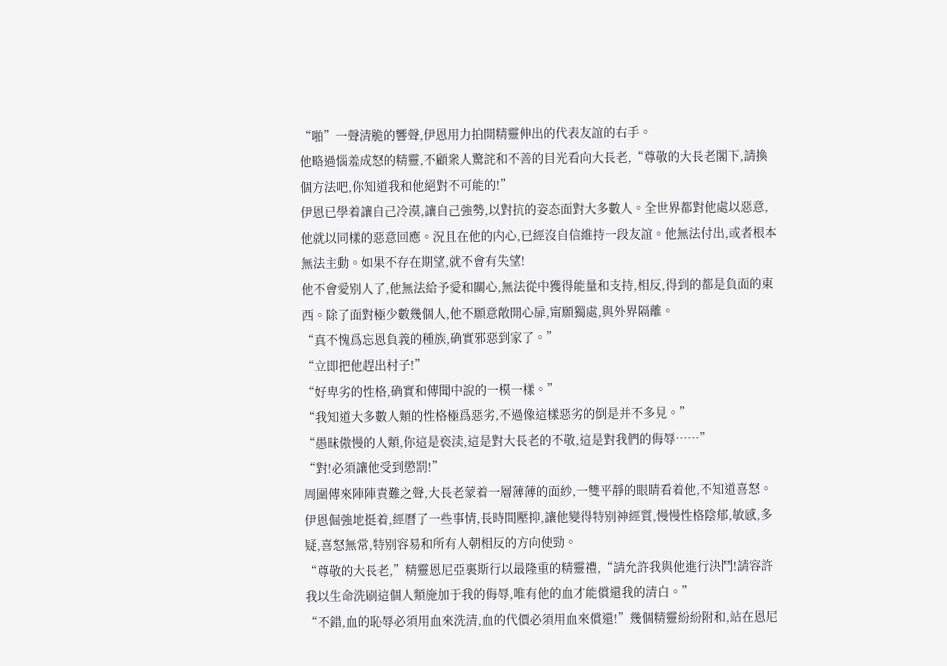“啪”一聲清脆的響聲,伊恩用力拍開精靈伸出的代表友誼的右手。
他略過惱羞成怒的精靈,不顧衆人驚詫和不善的目光看向大長老,“尊敬的大長老閣下,請換個方法吧,你知道我和他絕對不可能的!”
伊恩已學着讓自己冷漠,讓自己強勢,以對抗的姿态面對大多數人。全世界都對他處以惡意,他就以同樣的惡意回應。況且在他的内心,已經沒自信維持一段友誼。他無法付出,或者根本無法主動。如果不存在期望,就不會有失望!
他不會愛别人了,他無法給予愛和關心,無法從中獲得能量和支持,相反,得到的都是負面的東西。除了面對極少數幾個人,他不願意敞開心扉,甯願獨處,與外界隔離。
“真不愧爲忘恩負義的種族,确實邪惡到家了。”
“立即把他趕出村子!”
“好卑劣的性格,确實和傳聞中說的一模一樣。”
“我知道大多數人類的性格極爲惡劣,不過像這樣惡劣的倒是并不多見。”
“愚昧傲慢的人類,你這是亵渎,這是對大長老的不敬,這是對我們的侮辱……”
“對!必須讓他受到懲罰!”
周圍傳來陣陣責難之聲,大長老蒙着一層薄薄的面紗,一雙平靜的眼睛看着他,不知道喜怒。伊恩倔強地挺着,經曆了一些事情,長時間壓抑,讓他變得特别神經質,慢慢性格陰郁,敏感,多疑,喜怒無常,特别容易和所有人朝相反的方向使勁。
“尊敬的大長老,”精靈恩尼亞裏斯行以最隆重的精靈禮,“請允許我與他進行決鬥!請容許我以生命洗刷這個人類施加于我的侮辱,唯有他的血才能償還我的清白。”
“不錯,血的恥辱必須用血來洗清,血的代價必須用血來償還!”幾個精靈紛紛附和,站在恩尼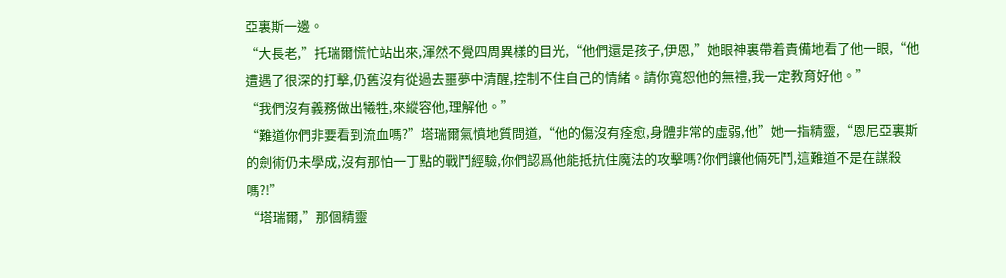亞裏斯一邊。
“大長老,”托瑞爾慌忙站出來,渾然不覺四周異樣的目光,“他們還是孩子,伊恩,”她眼神裏帶着責備地看了他一眼,“他遭遇了很深的打擊,仍舊沒有從過去噩夢中清醒,控制不住自己的情緒。請你寬恕他的無禮,我一定教育好他。”
“我們沒有義務做出犧牲,來縱容他,理解他。”
“難道你們非要看到流血嗎?”塔瑞爾氣憤地質問道,“他的傷沒有痊愈,身體非常的虛弱,他”她一指精靈,“恩尼亞裏斯的劍術仍未學成,沒有那怕一丁點的戰鬥經驗,你們認爲他能抵抗住魔法的攻擊嗎?你們讓他倆死鬥,這難道不是在謀殺嗎?!”
“塔瑞爾,”那個精靈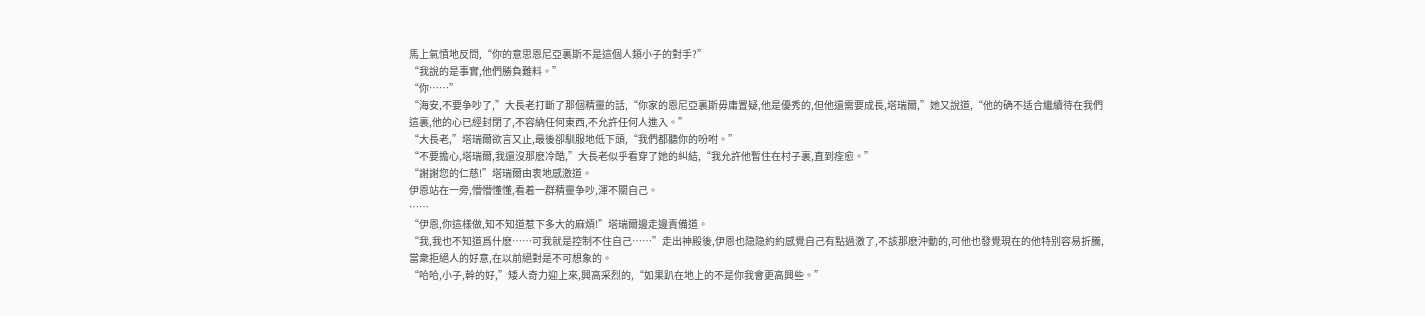馬上氣憤地反問,“你的意思恩尼亞裏斯不是這個人類小子的對手?”
“我說的是事實,他們勝負難料。”
“你……”
“海安,不要争吵了,”大長老打斷了那個精靈的話,“你家的恩尼亞裏斯毋庸置疑,他是優秀的,但他還需要成長,塔瑞爾,”她又說道,“他的确不适合繼續待在我們這裏,他的心已經封閉了,不容納任何東西,不允許任何人進入。”
“大長老,”塔瑞爾欲言又止,最後卻馴服地低下頭,“我們都聽你的吩咐。”
“不要擔心,塔瑞爾,我還沒那麽冷酷,”大長老似乎看穿了她的糾結,“我允許他暫住在村子裏,直到痊愈。”
“謝謝您的仁慈!”塔瑞爾由衷地感激道。
伊恩站在一旁,懵懵懂懂,看着一群精靈争吵,渾不關自己。
……
“伊恩,你這樣做,知不知道惹下多大的麻煩!”塔瑞爾邊走邊責備道。
“我,我也不知道爲什麽……可我就是控制不住自己……”走出神殿後,伊恩也隐隐約約感覺自己有點過激了,不該那麽沖動的,可他也發覺現在的他特别容易折騰,當衆拒絕人的好意,在以前絕對是不可想象的。
“哈哈,小子,幹的好,”矮人奇力迎上來,興高采烈的,“如果趴在地上的不是你我會更高興些。”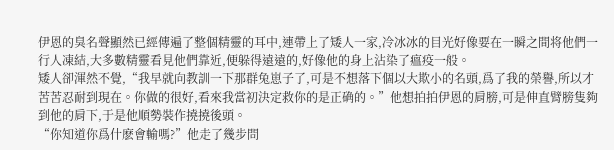伊恩的臭名聲顯然已經傳遍了整個精靈的耳中,連帶上了矮人一家,冷冰冰的目光好像要在一瞬之間将他們一行人凍結,大多數精靈看見他們靠近,便躲得遠遠的,好像他的身上沾染了瘟疫一般。
矮人卻渾然不覺,“我早就向教訓一下那群兔崽子了,可是不想落下個以大欺小的名頭,爲了我的榮譽,所以才苦苦忍耐到現在。你做的很好,看來我當初決定救你的是正确的。”他想拍拍伊恩的肩膀,可是伸直臂膀隻夠到他的肩下,于是他順勢裝作撓撓後頭。
“你知道你爲什麽會輸嗎?”他走了幾步問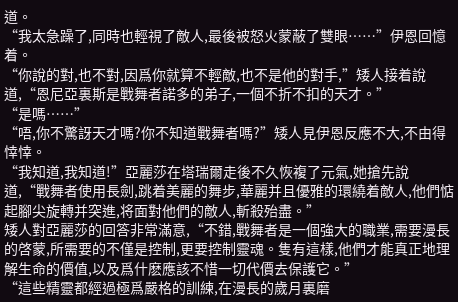道。
“我太急躁了,同時也輕視了敵人,最後被怒火蒙蔽了雙眼……”伊恩回憶着。
“你說的對,也不對,因爲你就算不輕敵,也不是他的對手,”矮人接着說道,“恩尼亞裏斯是戰舞者諾多的弟子,一個不折不扣的天才。”
“是嗎……”
“唔,你不驚訝天才嗎?你不知道戰舞者嗎?”矮人見伊恩反應不大,不由得悻悻。
“我知道,我知道!”亞麗莎在塔瑞爾走後不久恢複了元氣,她搶先說道,“戰舞者使用長劍,跳着美麗的舞步,華麗并且優雅的環繞着敵人,他們惦起腳尖旋轉并突進,将面對他們的敵人,斬殺殆盡。”
矮人對亞麗莎的回答非常滿意,“不錯,戰舞者是一個強大的職業,需要漫長的啓蒙,所需要的不僅是控制,更要控制靈魂。隻有這樣,他們才能真正地理解生命的價值,以及爲什麽應該不惜一切代價去保護它。”
“這些精靈都經過極爲嚴格的訓練,在漫長的歲月裏磨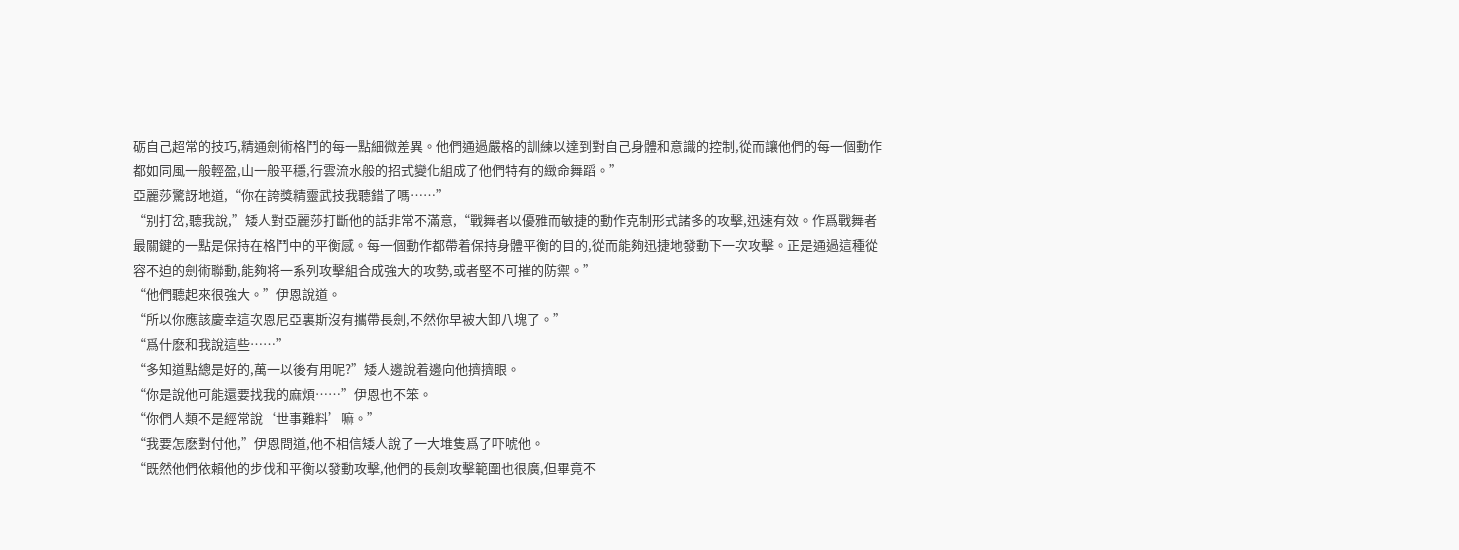砺自己超常的技巧,精通劍術格鬥的每一點細微差異。他們通過嚴格的訓練以達到對自己身體和意識的控制,從而讓他們的每一個動作都如同風一般輕盈,山一般平穩,行雲流水般的招式變化組成了他們特有的緻命舞蹈。”
亞麗莎驚訝地道,“你在誇獎精靈武技我聽錯了嗎……”
“别打岔,聽我說,”矮人對亞麗莎打斷他的話非常不滿意,“戰舞者以優雅而敏捷的動作克制形式諸多的攻擊,迅速有效。作爲戰舞者最關鍵的一點是保持在格鬥中的平衡感。每一個動作都帶着保持身體平衡的目的,從而能夠迅捷地發動下一次攻擊。正是通過這種從容不迫的劍術聯動,能夠将一系列攻擊組合成強大的攻勢,或者堅不可摧的防禦。”
“他們聽起來很強大。”伊恩說道。
“所以你應該慶幸這次恩尼亞裏斯沒有攜帶長劍,不然你早被大卸八塊了。”
“爲什麽和我說這些……”
“多知道點總是好的,萬一以後有用呢?”矮人邊說着邊向他擠擠眼。
“你是說他可能還要找我的麻煩……”伊恩也不笨。
“你們人類不是經常說‘世事難料’嘛。”
“我要怎麽對付他,”伊恩問道,他不相信矮人說了一大堆隻爲了吓唬他。
“既然他們依賴他的步伐和平衡以發動攻擊,他們的長劍攻擊範圍也很廣,但畢竟不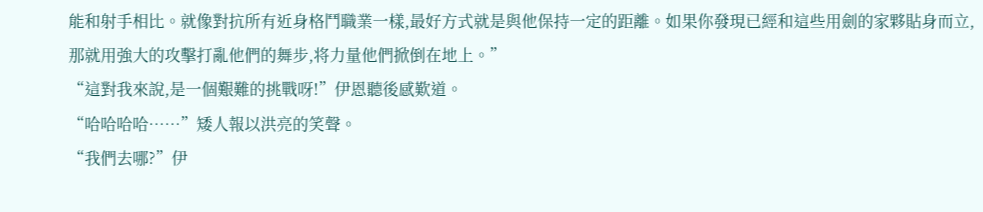能和射手相比。就像對抗所有近身格鬥職業一樣,最好方式就是與他保持一定的距離。如果你發現已經和這些用劍的家夥貼身而立,那就用強大的攻擊打亂他們的舞步,将力量他們掀倒在地上。”
“這對我來說,是一個艱難的挑戰呀!”伊恩聽後感歎道。
“哈哈哈哈……”矮人報以洪亮的笑聲。
“我們去哪?”伊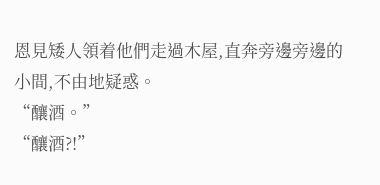恩見矮人領着他們走過木屋,直奔旁邊旁邊的小間,不由地疑惑。
“釀酒。”
“釀酒?!”